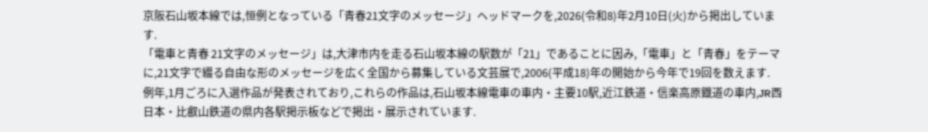京阪石山坂本線では,恒例となっている「青春21文字のメッセージ」ヘッドマークを,2026(令和8)年2月10日(火)から掲出しています.
「電車と青春 21文字のメッセージ」は,大津市内を走る石山坂本線の駅数が「21」であることに因み,「電車」と「青春」をテーマに,21文字で綴る自由な形のメッセージを広く全国から募集している文芸展で,2006(平成18)年の開始から今年で19回を数えます.
例年,1月ごろに入選作品が発表されており,これらの作品は,石山坂本線電車の車内・主要10駅,近江鉄道・信楽高原鐡道の車内,JR西日本・比叡山鉄道の県内各駅掲示板などで掲出・展示されています.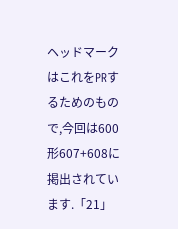ヘッドマークはこれをPRするためのもので,今回は600形607+608に掲出されています.「21」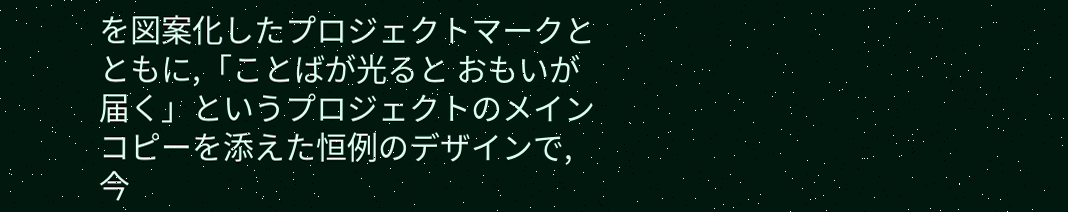を図案化したプロジェクトマークとともに,「ことばが光ると おもいが届く」というプロジェクトのメインコピーを添えた恒例のデザインで,今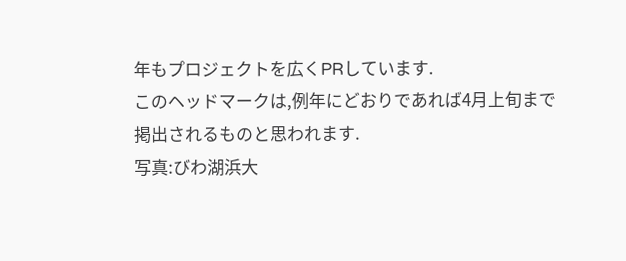年もプロジェクトを広くPRしています.
このヘッドマークは,例年にどおりであれば4月上旬まで掲出されるものと思われます.
写真:びわ湖浜大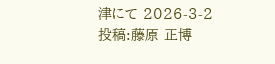津にて 2026-3-2
投稿:藤原 正博